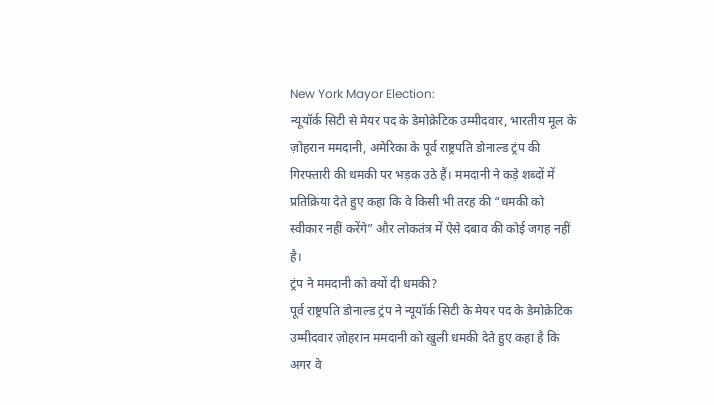New York Mayor Election:
न्यूयॉर्क सिटी से मेयर पद के डेमोक्रेटिक उम्मीदवार, भारतीय मूल के ज़ोहरान ममदानी, अमेरिका के पूर्व राष्ट्रपति डोनाल्ड ट्रंप की गिरफ्तारी की धमकी पर भड़क उठे हैं। ममदानी ने कड़े शब्दों में प्रतिक्रिया देते हुए कहा कि वे किसी भी तरह की “धमकी को स्वीकार नहीं करेंगे” और लोकतंत्र में ऐसे दबाव की कोई जगह नहीं है।
ट्रंप ने ममदानी को क्यों दी धमकी?
पूर्व राष्ट्रपति डोनाल्ड ट्रंप ने न्यूयॉर्क सिटी के मेयर पद के डेमोक्रेटिक उम्मीदवार ज़ोहरान ममदानी को खुली धमकी देते हुए कहा है कि अगर वे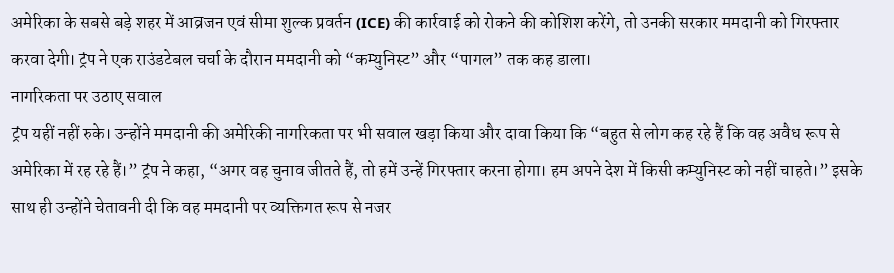अमेरिका के सबसे बड़े शहर में आव्रजन एवं सीमा शुल्क प्रवर्तन (ICE) की कार्रवाई को रोकने की कोशिश करेंगे, तो उनकी सरकार ममदानी को गिरफ्तार करवा देगी। ट्रंप ने एक राउंडटेबल चर्चा के दौरान ममदानी को “कम्युनिस्ट” और “पागल” तक कह डाला।
नागरिकता पर उठाए सवाल
ट्रंप यहीं नहीं रुके। उन्होंने ममदानी की अमेरिकी नागरिकता पर भी सवाल खड़ा किया और दावा किया कि “बहुत से लोग कह रहे हैं कि वह अवैध रूप से अमेरिका में रह रहे हैं।” ट्रंप ने कहा, “अगर वह चुनाव जीतते हैं, तो हमें उन्हें गिरफ्तार करना होगा। हम अपने देश में किसी कम्युनिस्ट को नहीं चाहते।” इसके साथ ही उन्होंने चेतावनी दी कि वह ममदानी पर व्यक्तिगत रूप से नजर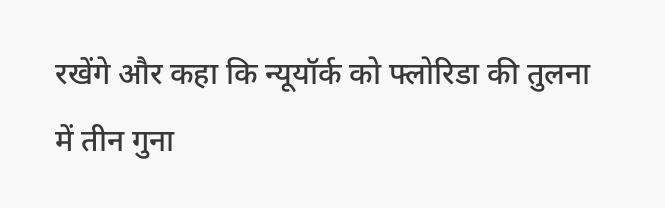रखेंगे और कहा कि न्यूयॉर्क को फ्लोरिडा की तुलना में तीन गुना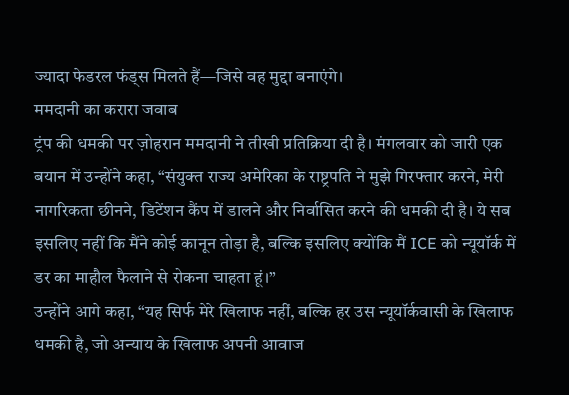ज्यादा फेडरल फंड्स मिलते हैं—जिसे वह मुद्दा बनाएंगे।
ममदानी का करारा जवाब
ट्रंप की धमकी पर ज़ोहरान ममदानी ने तीखी प्रतिक्रिया दी है। मंगलवार को जारी एक बयान में उन्होंने कहा, “संयुक्त राज्य अमेरिका के राष्ट्रपति ने मुझे गिरफ्तार करने, मेरी नागरिकता छीनने, डिटेंशन कैंप में डालने और निर्वासित करने की धमकी दी है। ये सब इसलिए नहीं कि मैंने कोई कानून तोड़ा है, बल्कि इसलिए क्योंकि मैं ICE को न्यूयॉर्क में डर का माहौल फैलाने से रोकना चाहता हूं।”
उन्होंने आगे कहा, “यह सिर्फ मेरे खिलाफ नहीं, बल्कि हर उस न्यूयॉर्कवासी के खिलाफ धमकी है, जो अन्याय के खिलाफ अपनी आवाज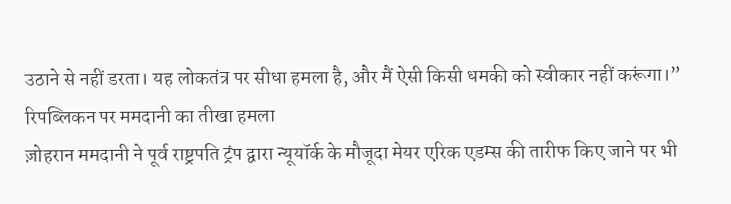उठाने से नहीं डरता। यह लोकतंत्र पर सीधा हमला है, और मैं ऐसी किसी धमकी को स्वीकार नहीं करूंगा।”
रिपब्लिकन पर ममदानी का तीखा हमला
ज़ोहरान ममदानी ने पूर्व राष्ट्रपति ट्रंप द्वारा न्यूयॉर्क के मौजूदा मेयर एरिक एडम्स की तारीफ किए जाने पर भी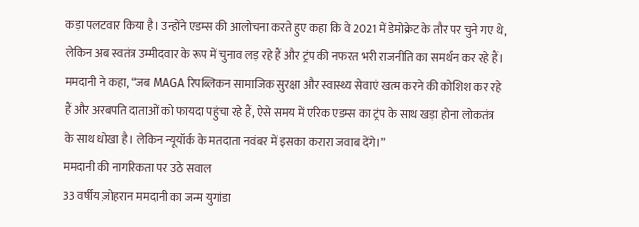कड़ा पलटवार किया है। उन्होंने एडम्स की आलोचना करते हुए कहा कि वे 2021 में डेमोक्रेट के तौर पर चुने गए थे, लेकिन अब स्वतंत्र उम्मीदवार के रूप में चुनाव लड़ रहे हैं और ट्रंप की नफरत भरी राजनीति का समर्थन कर रहे हैं।
ममदानी ने कहा, “जब MAGA रिपब्लिकन सामाजिक सुरक्षा और स्वास्थ्य सेवाएं खत्म करने की कोशिश कर रहे हैं और अरबपति दाताओं को फायदा पहुंचा रहे हैं, ऐसे समय में एरिक एडम्स का ट्रंप के साथ खड़ा होना लोकतंत्र के साथ धोखा है। लेकिन न्यूयॉर्क के मतदाता नवंबर में इसका करारा जवाब देंगे।”
ममदानी की नागरिकता पर उठे सवाल
33 वर्षीय ज़ोहरान ममदानी का जन्म युगांडा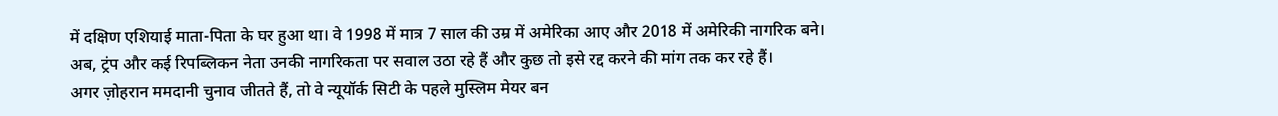में दक्षिण एशियाई माता-पिता के घर हुआ था। वे 1998 में मात्र 7 साल की उम्र में अमेरिका आए और 2018 में अमेरिकी नागरिक बने। अब, ट्रंप और कई रिपब्लिकन नेता उनकी नागरिकता पर सवाल उठा रहे हैं और कुछ तो इसे रद्द करने की मांग तक कर रहे हैं।
अगर ज़ोहरान ममदानी चुनाव जीतते हैं, तो वे न्यूयॉर्क सिटी के पहले मुस्लिम मेयर बन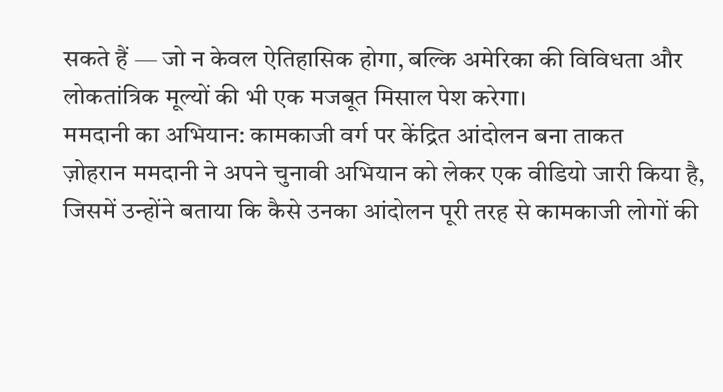सकते हैं — जो न केवल ऐतिहासिक होगा, बल्कि अमेरिका की विविधता और लोकतांत्रिक मूल्यों की भी एक मजबूत मिसाल पेश करेगा।
ममदानी का अभियान: कामकाजी वर्ग पर केंद्रित आंदोलन बना ताकत
ज़ोहरान ममदानी ने अपने चुनावी अभियान को लेकर एक वीडियो जारी किया है, जिसमें उन्होंने बताया कि कैसे उनका आंदोलन पूरी तरह से कामकाजी लोगों की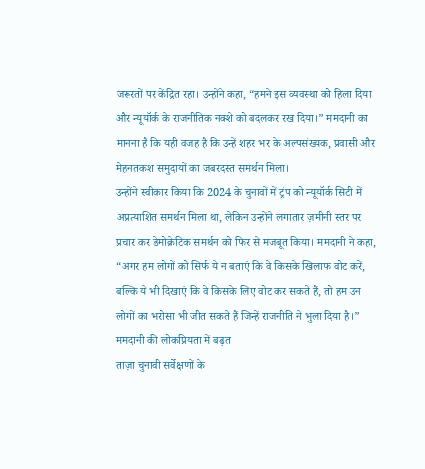जरूरतों पर केंद्रित रहा। उन्होंने कहा, “हमने इस व्यवस्था को हिला दिया और न्यूयॉर्क के राजनीतिक नक्शे को बदलकर रख दिया।” ममदानी का मानना है कि यही वजह है कि उन्हें शहर भर के अल्पसंख्यक, प्रवासी और मेहनतकश समुदायों का जबरदस्त समर्थन मिला।
उन्होंने स्वीकार किया कि 2024 के चुनावों में ट्रंप को न्यूयॉर्क सिटी में अप्रत्याशित समर्थन मिला था, लेकिन उन्होंने लगातार ज़मीनी स्तर पर प्रचार कर डेमोक्रेटिक समर्थन को फिर से मजबूत किया। ममदानी ने कहा, “अगर हम लोगों को सिर्फ ये न बताएं कि वे किसके खिलाफ वोट करें, बल्कि ये भी दिखाएं कि वे किसके लिए वोट कर सकते हैं, तो हम उन लोगों का भरोसा भी जीत सकते हैं जिन्हें राजनीति ने भुला दिया है।”
ममदानी की लोकप्रियता में बढ़त
ताज़ा चुनावी सर्वेक्षणों के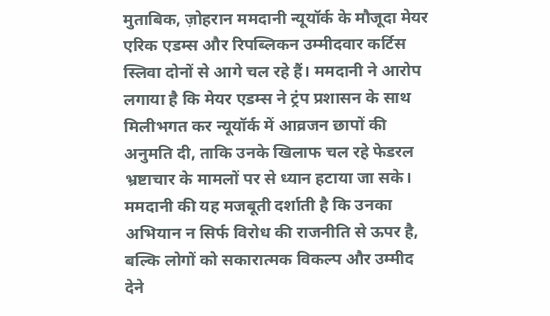मुताबिक, ज़ोहरान ममदानी न्यूयॉर्क के मौजूदा मेयर एरिक एडम्स और रिपब्लिकन उम्मीदवार कर्टिस स्लिवा दोनों से आगे चल रहे हैं। ममदानी ने आरोप लगाया है कि मेयर एडम्स ने ट्रंप प्रशासन के साथ मिलीभगत कर न्यूयॉर्क में आव्रजन छापों की अनुमति दी, ताकि उनके खिलाफ चल रहे फेडरल भ्रष्टाचार के मामलों पर से ध्यान हटाया जा सके।
ममदानी की यह मजबूती दर्शाती है कि उनका अभियान न सिर्फ विरोध की राजनीति से ऊपर है, बल्कि लोगों को सकारात्मक विकल्प और उम्मीद देने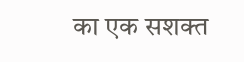का एक सशक्त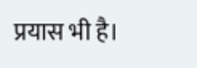प्रयास भी है।